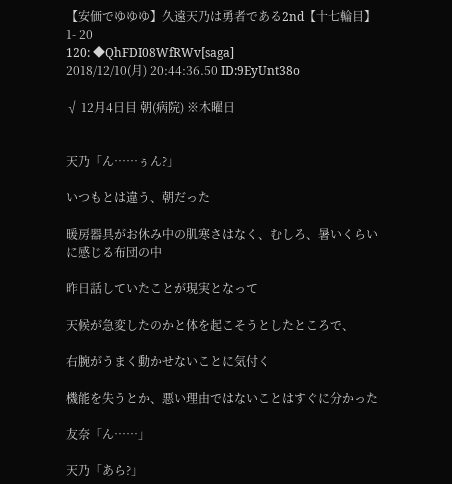【安価でゆゆゆ】久遠天乃は勇者である2nd【十七輪目】
1- 20
120: ◆QhFDI08WfRWv[saga]
2018/12/10(月) 20:44:36.50 ID:9EyUnt38o

√ 12月4日目 朝(病院) ※木曜日


天乃「ん……ぅん?」

いつもとは違う、朝だった

暖房器具がお休み中の肌寒さはなく、むしろ、暑いくらいに感じる布団の中

昨日話していたことが現実となって

天候が急変したのかと体を起こそうとしたところで、

右腕がうまく動かせないことに気付く

機能を失うとか、悪い理由ではないことはすぐに分かった

友奈「ん……」

天乃「あら?」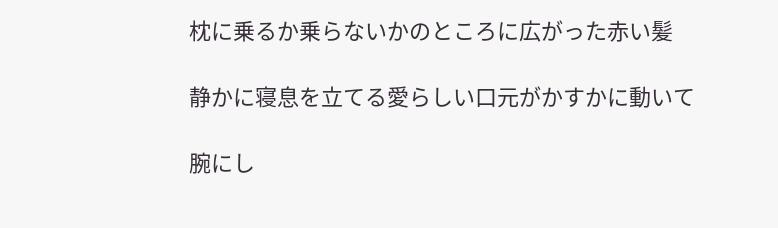枕に乗るか乗らないかのところに広がった赤い髪

静かに寝息を立てる愛らしい口元がかすかに動いて

腕にし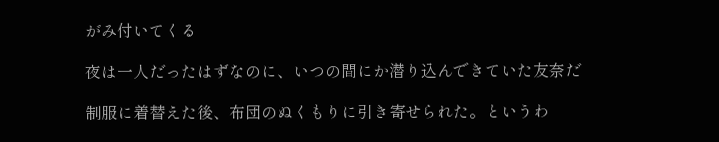がみ付いてくる

夜は一人だったはずなのに、いつの間にか潜り込んできていた友奈だ

制服に着替えた後、布団のぬくもりに引き寄せられた。というわ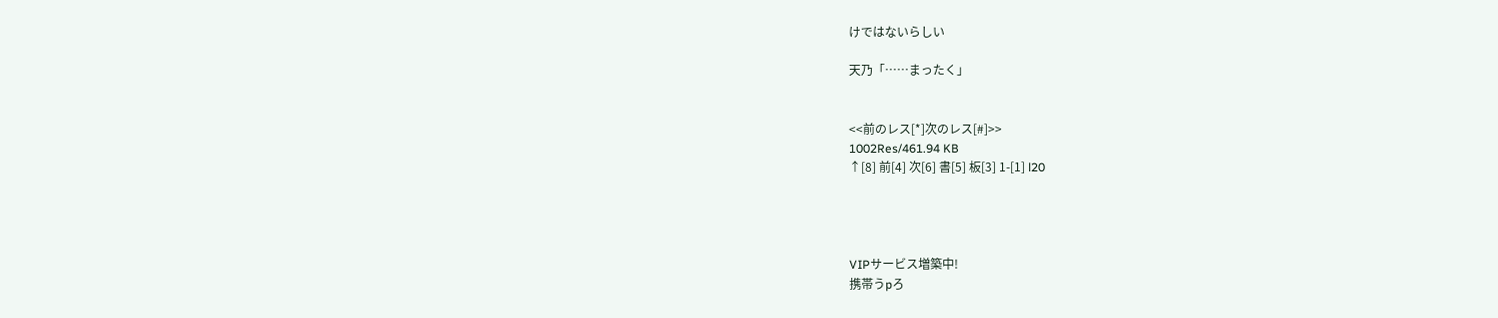けではないらしい

天乃「……まったく」


<<前のレス[*]次のレス[#]>>
1002Res/461.94 KB
↑[8] 前[4] 次[6] 書[5] 板[3] 1-[1] l20




VIPサービス増築中!
携帯うpろ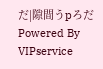だ|隙間うpろだ
Powered By VIPservice